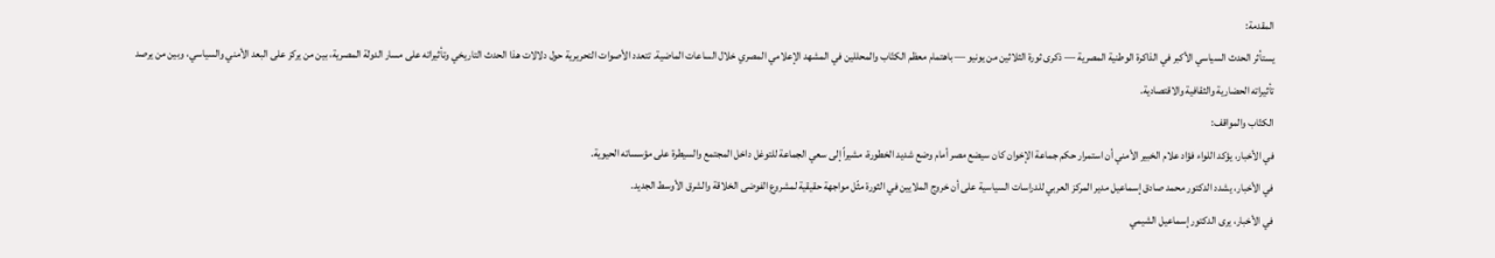المقدمة:
يستأثر الحدث السياسي الأكبر في الذاكرة الوطنية المصرية — ذكرى ثورة الثلاثين من يونيو — باهتمام معظم الكتّاب والمحللين في المشهد الإعلامي المصري خلال الساعات الماضية. تتعدد الأصوات التحريرية حول دلالات هذا الحدث التاريخي وتأثيراته على مسار الدولة المصرية، بين من يركز على البعد الأمني والسياسي، وبين من يرصد تأثيراته الحضارية والثقافية والاقتصادية.
الكتّاب والمواقف:
في الأخبار، يؤكد اللواء فؤاد علام الخبير الأمني أن استمرار حكم جماعة الإخوان كان سيضع مصر أمام وضع شديد الخطورة، مشيراً إلى سعي الجماعة للتوغل داخل المجتمع والسيطرة على مؤسساته الحيوية.
في الأخبار، يشدد الدكتور محمد صادق إسماعيل مدير المركز العربي للدراسات السياسية على أن خروج الملايين في الثورة مثّل مواجهة حقيقية لمشروع الفوضى الخلاقة والشرق الأوسط الجديد.
في الأخبار، يرى الدكتور إسماعيل الشيمي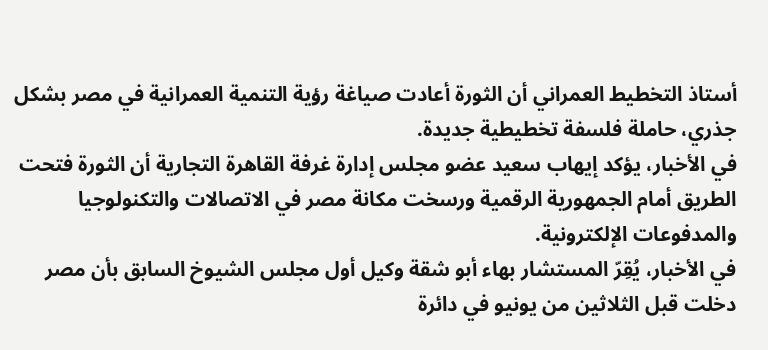أستاذ التخطيط العمراني أن الثورة أعادت صياغة رؤية التنمية العمرانية في مصر بشكل جذري، حاملة فلسفة تخطيطية جديدة.
في الأخبار، يؤكد إيهاب سعيد عضو مجلس إدارة غرفة القاهرة التجارية أن الثورة فتحت الطريق أمام الجمهورية الرقمية ورسخت مكانة مصر في الاتصالات والتكنولوجيا والمدفوعات الإلكترونية.
في الأخبار، يُقِرّ المستشار بهاء أبو شقة وكيل أول مجلس الشيوخ السابق بأن مصر دخلت قبل الثلاثين من يونيو في دائرة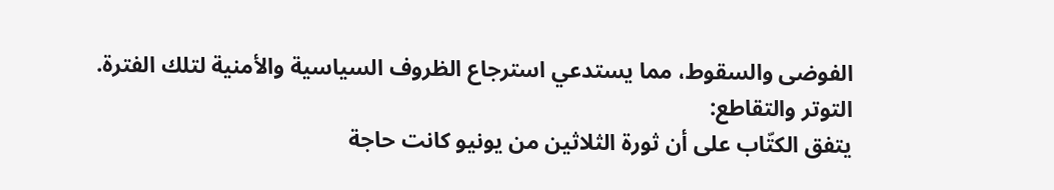الفوضى والسقوط، مما يستدعي استرجاع الظروف السياسية والأمنية لتلك الفترة.
التوتر والتقاطع:
يتفق الكتّاب على أن ثورة الثلاثين من يونيو كانت حاجة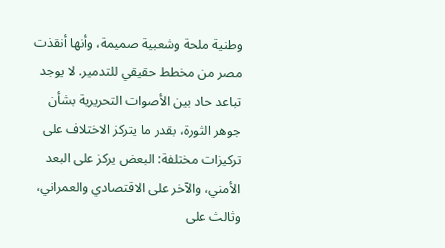وطنية ملحة وشعبية صميمة، وأنها أنقذت مصر من مخطط حقيقي للتدمير. لا يوجد تباعد حاد بين الأصوات التحريرية بشأن جوهر الثورة، بقدر ما يتركز الاختلاف على تركيزات مختلفة: البعض يركز على البعد الأمني، والآخر على الاقتصادي والعمراني، وثالث على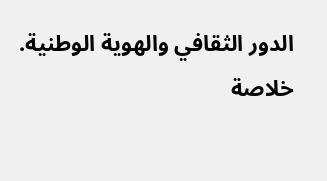الدور الثقافي والهوية الوطنية.
خلاصة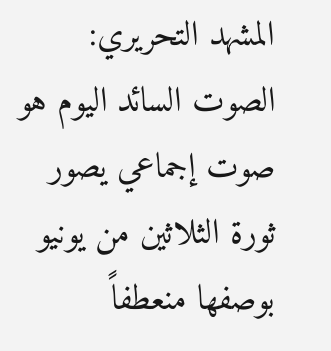المشهد التحريري:
الصوت السائد اليوم هو صوت إجماعي يصور ثورة الثلاثين من يونيو بوصفها منعطفاً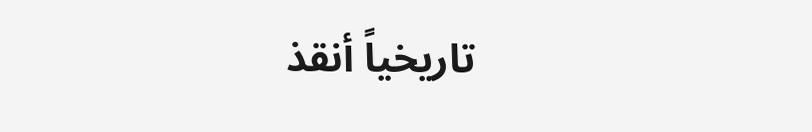تاريخياً أنقذ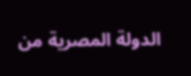الدولة المصرية من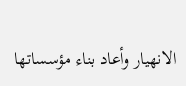الانهيار وأعاد بناء مؤسساتها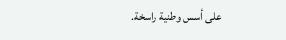على أسس وطنية راسخة.